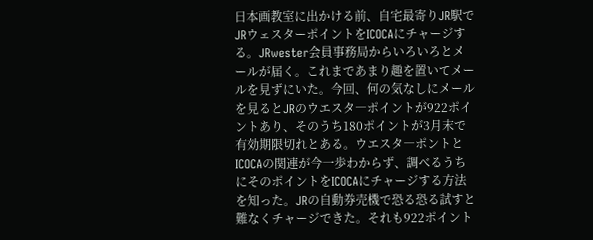日本画教室に出かける前、自宅最寄りJR駅でJRウェスターポイントをICOCAにチャージする。JRwester会員事務局からいろいろとメールが届く。これまであまり趣を置いてメールを見ずにいた。今回、何の気なしにメールを見るとJRのウエスタ―ポイントが922ポイントあり、そのうち180ポイントが3月末で有効期限切れとある。ウエスタ―ポントとICOCAの関連が今一歩わからず、調べるうちにそのポイントをICOCAにチャージする方法を知った。JRの自動券売機で恐る恐る試すと難なくチャージできた。それも922ポイント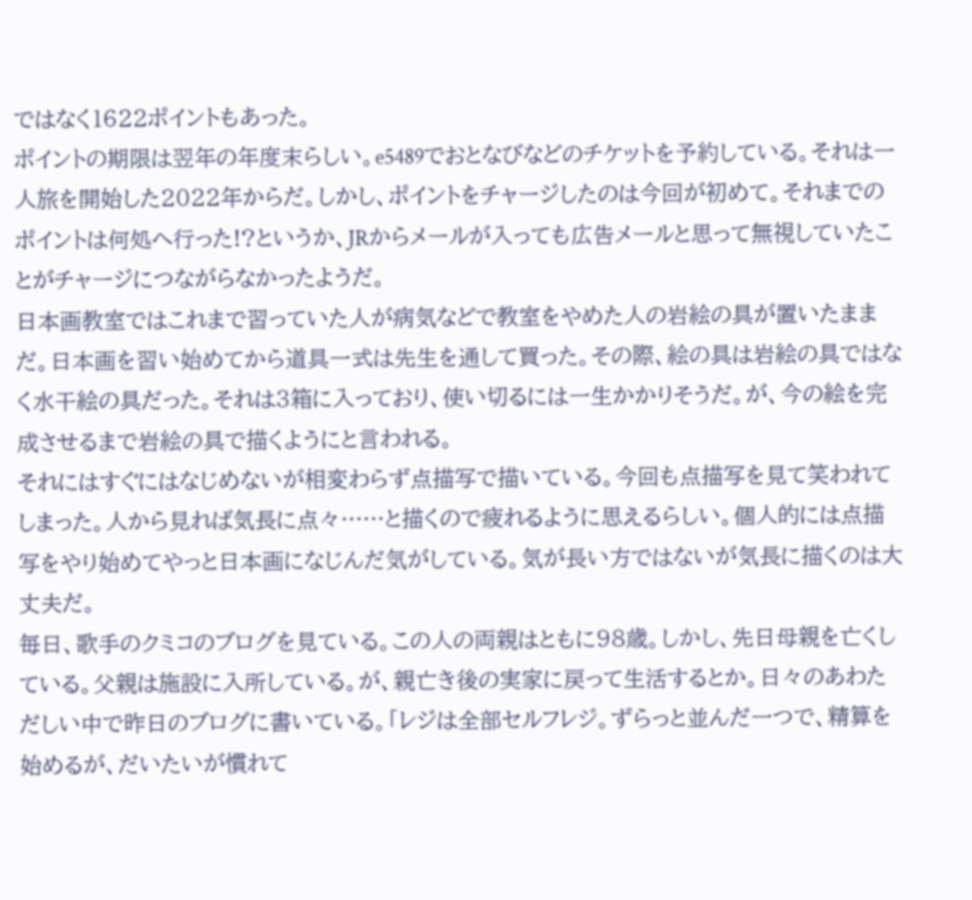ではなく1622ポイントもあった。
ポイントの期限は翌年の年度末らしい。e5489でおとなびなどのチケットを予約している。それは一人旅を開始した2022年からだ。しかし、ポイントをチャージしたのは今回が初めて。それまでのポイントは何処へ行った!?というか、JRからメールが入っても広告メールと思って無視していたことがチャージにつながらなかったようだ。
日本画教室ではこれまで習っていた人が病気などで教室をやめた人の岩絵の具が置いたままだ。日本画を習い始めてから道具一式は先生を通して買った。その際、絵の具は岩絵の具ではなく水干絵の具だった。それは3箱に入っており、使い切るには一生かかりそうだ。が、今の絵を完成させるまで岩絵の具で描くようにと言われる。
それにはすぐにはなじめないが相変わらず点描写で描いている。今回も点描写を見て笑われてしまった。人から見れば気長に点々……と描くので疲れるように思えるらしい。個人的には点描写をやり始めてやっと日本画になじんだ気がしている。気が長い方ではないが気長に描くのは大丈夫だ。
毎日、歌手のクミコのブログを見ている。この人の両親はともに98歳。しかし、先日母親を亡くしている。父親は施設に入所している。が、親亡き後の実家に戻って生活するとか。日々のあわただしい中で昨日のブログに書いている。「レジは全部セルフレジ。ずらっと並んだ一つで、精算を始めるが、だいたいが慣れて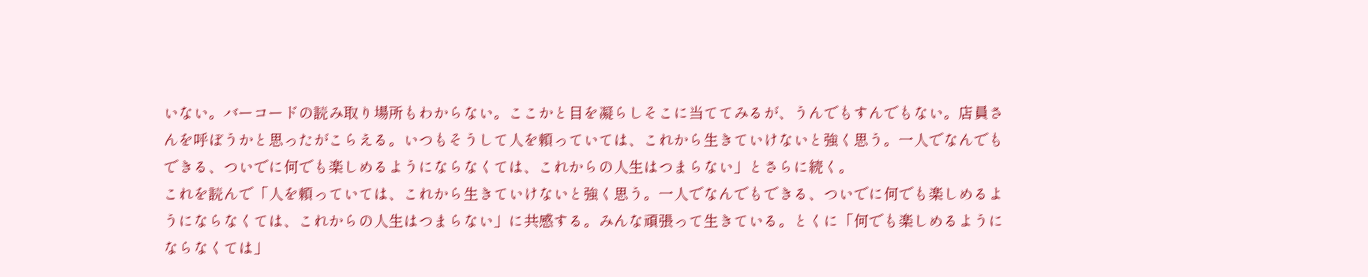いない。バーコードの読み取り場所もわからない。ここかと目を凝らしそこに当ててみるが、うんでもすんでもない。店員さんを呼ぼうかと思ったがこらえる。いつもそうして人を頼っていては、これから生きていけないと強く思う。一人でなんでもできる、ついでに何でも楽しめるようにならなくては、これからの人生はつまらない」とさらに続く。
これを読んで「人を頼っていては、これから生きていけないと強く思う。一人でなんでもできる、ついでに何でも楽しめるようにならなくては、これからの人生はつまらない」に共感する。みんな頑張って生きている。とくに「何でも楽しめるようにならなくては」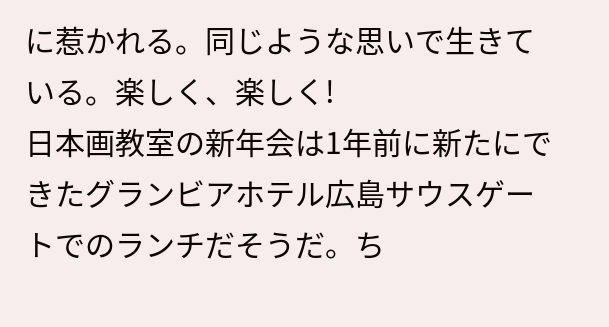に惹かれる。同じような思いで生きている。楽しく、楽しく!
日本画教室の新年会は1年前に新たにできたグランビアホテル広島サウスゲートでのランチだそうだ。ち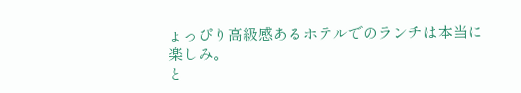ょっぴり高級感あるホテルでのランチは本当に楽しみ。
と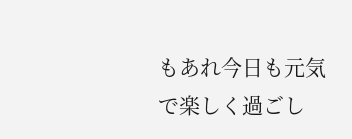もあれ今日も元気で楽しく過ごし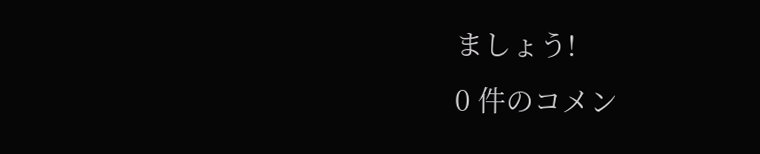ましょう!
0 件のコメン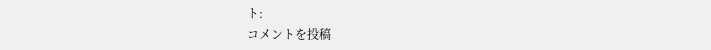ト:
コメントを投稿